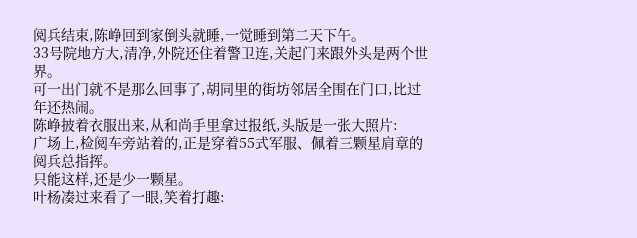阅兵结束,陈峥回到家倒头就睡,一觉睡到第二天下午。
33号院地方大,清净,外院还住着警卫连,关起门来跟外头是两个世界。
可一出门就不是那么回事了,胡同里的街坊邻居全围在门口,比过年还热闹。
陈峥披着衣服出来,从和尚手里拿过报纸,头版是一张大照片:
广场上,检阅车旁站着的,正是穿着55式军服、佩着三颗星肩章的阅兵总指挥。
只能这样,还是少一颗星。
叶杨凑过来看了一眼,笑着打趣: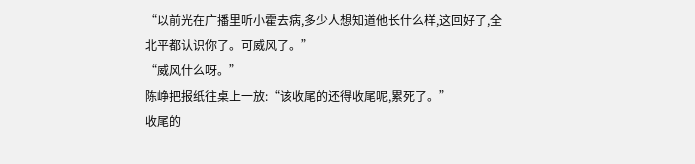“以前光在广播里听小霍去病,多少人想知道他长什么样,这回好了,全北平都认识你了。可威风了。”
“威风什么呀。”
陈峥把报纸往桌上一放:“该收尾的还得收尾呢,累死了。”
收尾的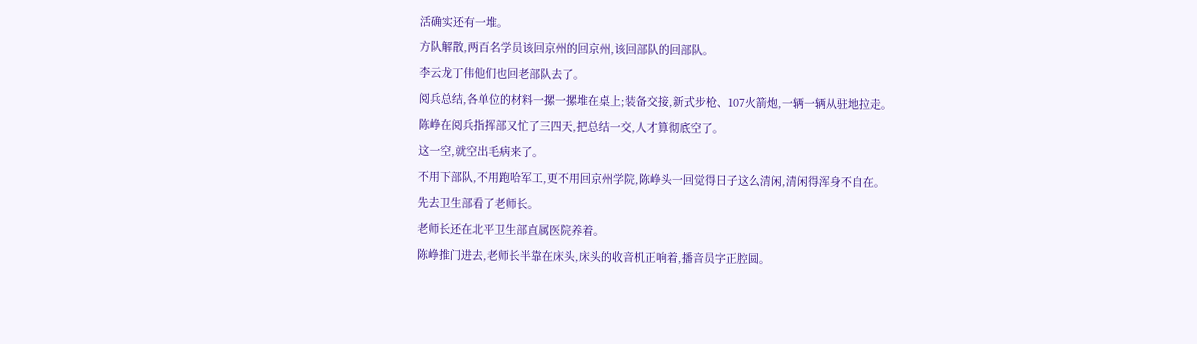活确实还有一堆。
方队解散,两百名学员该回京州的回京州,该回部队的回部队。
李云龙丁伟他们也回老部队去了。
阅兵总结,各单位的材料一摞一摞堆在桌上;装备交接,新式步枪、107火箭炮,一辆一辆从驻地拉走。
陈峥在阅兵指挥部又忙了三四天,把总结一交,人才算彻底空了。
这一空,就空出毛病来了。
不用下部队,不用跑哈军工,更不用回京州学院,陈峥头一回觉得日子这么清闲,清闲得浑身不自在。
先去卫生部看了老师长。
老师长还在北平卫生部直属医院养着。
陈峥推门进去,老师长半靠在床头,床头的收音机正响着,播音员字正腔圆。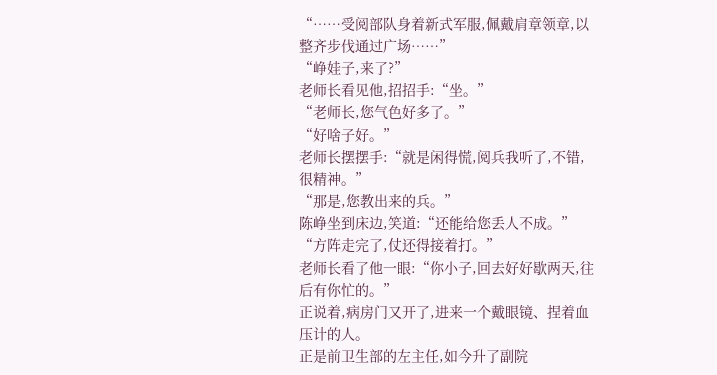“……受阅部队身着新式军服,佩戴肩章领章,以整齐步伐通过广场……”
“峥娃子,来了?”
老师长看见他,招招手:“坐。”
“老师长,您气色好多了。”
“好啥子好。”
老师长摆摆手:“就是闲得慌,阅兵我听了,不错,很精神。”
“那是,您教出来的兵。”
陈峥坐到床边,笑道:“还能给您丢人不成。”
“方阵走完了,仗还得接着打。”
老师长看了他一眼:“你小子,回去好好歇两天,往后有你忙的。”
正说着,病房门又开了,进来一个戴眼镜、捏着血压计的人。
正是前卫生部的左主任,如今升了副院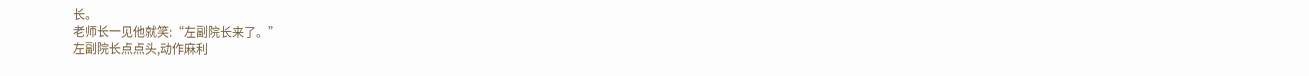长。
老师长一见他就笑:“左副院长来了。”
左副院长点点头,动作麻利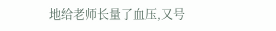地给老师长量了血压,又号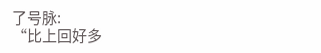了号脉:
“比上回好多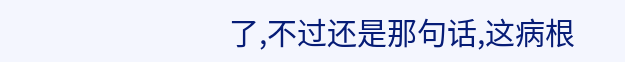了,不过还是那句话,这病根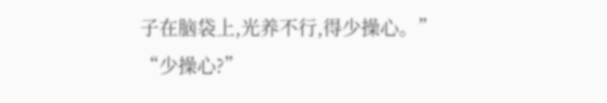子在脑袋上,光养不行,得少操心。”
“少操心?”